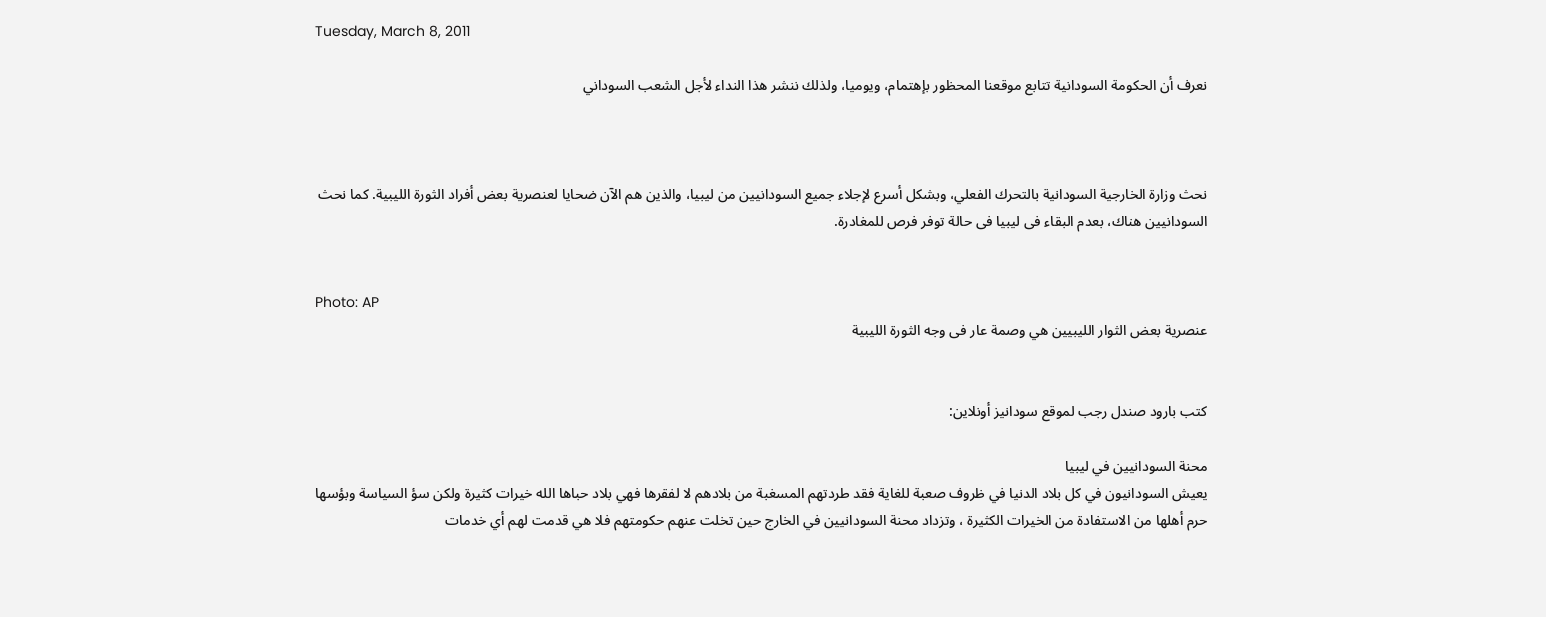Tuesday, March 8, 2011

نعرف أن الحكومة السودانية تتابع موقعنا المحظور بإهتمام، ويوميا، ولذلك ننشر هذا النداء لأجل الشعب السوداني



نحث وزارة الخارجية السودانية بالتحرك الفعلي، وبشكل أسرع لإجلاء جميع السودانيين من ليبيا، والذين هم الآن ضحايا لعنصرية بعض أفراد الثورة الليبية. كما نحث السودانيين هناك، بعدم البقاء فى ليبيا فى حالة توفر فرص للمغادرة.


Photo: AP
عنصرية بعض الثوار الليبيين هي وصمة عار فى وجه الثورة الليبية


كتب بارود صندل رجب لموقع سودانيز أونلاين:

محنة السودانيين في ليبيا
يعيش السودانيون في كل بلاد الدنيا في ظروف صعبة للغاية فقد طردتهم المسغبة من بلادهم لا لفقرها فهي بلاد حباها الله خيرات كثيرة ولكن سؤ السياسة وبؤسها حرم أهلها من الاستفادة من الخيرات الكثيرة ، وتزداد محنة السودانيين في الخارج حين تخلت عنهم حكومتهم فلا هي قدمت لهم أي خدمات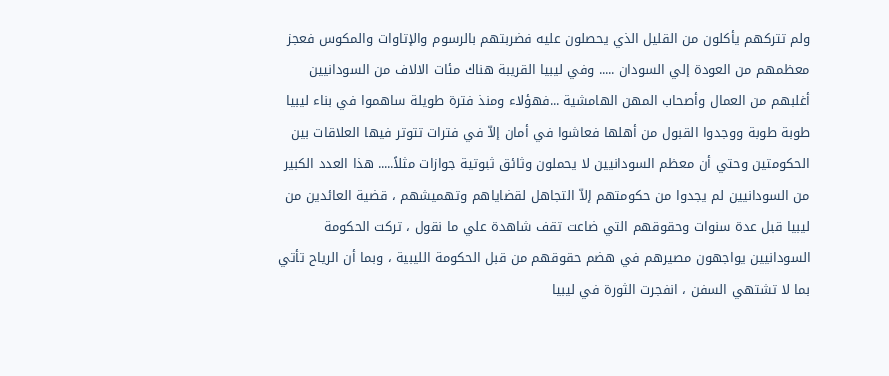ولم تتركهم يأكلون من القليل الذي يحصلون عليه فضربتهم بالرسوم والإتاوات والمكوس فعجز معظمهم من العودة إلي السودان ..... وفي ليبيا القريبة هناك مئات الالاف من السودانيين أغلبهم من العمال وأصحاب المهن الهامشية ...فهؤلاء ومنذ فترة طويلة ساهموا في بناء ليبيا طوبة طوبة ووجدوا القبول من أهلها فعاشوا في أمان إلاّ في فترات تتوتر فيها العلاقات بين الحكومتين وحتي أن معظم السودانيين لا يحملون وثائق ثبوتية جوازات مثلاً..... هذا العدد الكبير من السودانيين لم يجدوا من حكومتهم إلاّ التجاهل لقضاياهم وتهميشهم ، قضية العائدين من ليبيا قبل عدة سنوات وحقوقهم التي ضاعت تقف شاهدة علي ما نقول ، تركت الحكومة السودانيين يواجهون مصيرهم في هضم حقوقهم من قبل الحكومة الليبية ، وبما أن الرياح تأتي بما لا تشتهي السفن ، انفجرت الثورة في ليبيا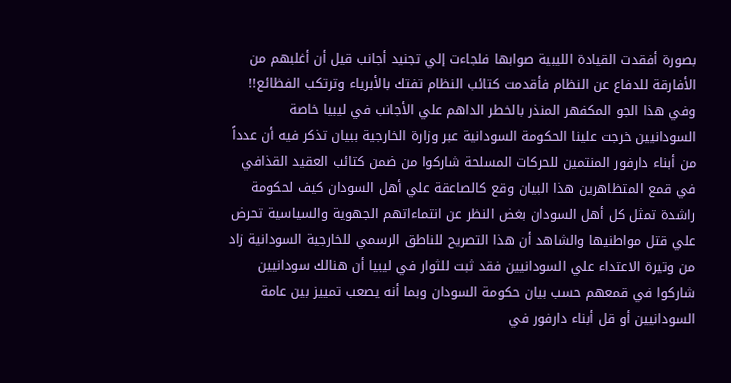بصورة أفقدت القيادة الليبية صوابها فلجاءت إلي تجنيد أجانب قيل أن أغلبهم من الأفارقة للدفاع عن النظام فأقدمت كتائب النظام تفتك بالأبرياء وترتكب الفظائع!! وفي هذا الجو المكفهر المنذر بالخطر الداهم علي الأجانب في ليبيا خاصة السودانيين خرجت علينا الحكومة السودانية عبر وزارة الخارجية ببيان تذكر فيه أن عدداً من أبناء دارفور المنتمين للحركات المسلحة شاركوا من ضمن كتائب العقيد القذافي في قمع المتظاهرين هذا البيان وقع كالصاعقة علي أهل السودان كيف لحكومة راشدة تمثل كل أهل السودان بغض النظر عن انتماءاتهم الجهوية والسياسية تحرض علي قتل مواطنيها والشاهد أن هذا التصريح للناطق الرسمي للخارجية السودانية زاد من وتيرة الاعتداء علي السودانيين فقد ثبت للثوار في ليبيا أن هنالك سودانيين شاركوا في قمعهم حسب بيان حكومة السودان وبما أنه يصعب تمييز بين عامة السودانيين أو قل أبناء دارفور في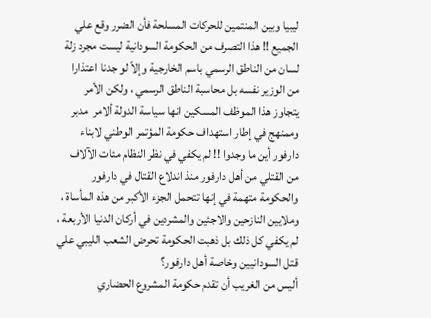ليبيا وبين المنتمين للحركات المسلحة فأن الضرر وقع علي الجميع !! هذا التصرف من الحكومة السودانية ليست مجرد زلة لسان من الناطق الرسمي باسم الخارجية وإلاّ لو جدنا اعتذارا من الوزير نفسه بل محاسبة الناطق الرسمي ، ولكن الأمر يتجاوز هذا الموظف المسكين انها سياسة الدولة ألامر  مدبر وممنهج في إطار استهداف حكومة المؤتمر الوطني لابناء دارفور أين ما وجدوا !! لم يكفي في نظر النظام مئات الآلاف من القتلي من أهل دارفور منذ اندلاع القتال في دارفور والحكومة متهمة في إنها تتحمل الجزء الأكبر من هذه المأساة ، وملايين النازحين والاجئين والمشردين في أركان الدنيا الأربعة ، لم يكفي كل ذلك بل ذهبت الحكومة تحرض الشعب الليبي علي قتل السودانيين وخاصة أهل دارفور؟
أليس من الغريب أن تقدم حكومة المشروع الحضاري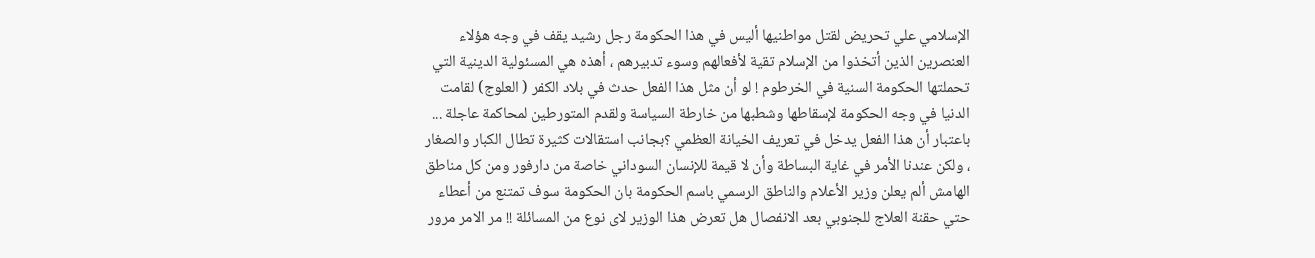الإسلامي علي تحريض لقتل مواطنيها أليس في هذا الحكومة رجل رشيد يقف في وجه هؤلاء العنصرين الذين أتخذوا من الإسلام تقية لأفعالهم وسوء تدبيرهم ، أهذه هي المسئولية الدينية التي تحملتها الحكومة السنية في الخرطوم ! لو أن مثل هذا الفعل حدث في بلاد الكفر ( العلوج) لقامت الدنيا في وجه الحكومة لإسقاطها وشطبها من خارطة السياسة ولقدم المتورطين لمحاكمة عاجلة ... باعتبار أن هذا الفعل يدخل في تعريف الخيانة العظمي ؟بجانب استقالات كثيرة تطال الكبار والصغار ، ولكن عندنا الأمر في غاية البساطة وأن لا قيمة للإنسان السوداني خاصة من دارفور ومن كل مناطق الهامش ألم يعلن وزير الأعلام والناطق الرسمي باسم الحكومة بان الحكومة سوف تمتنع من أعطاء حتي حقنة العلاج للجنوبي بعد الانفصال هل تعرض هذا الوزير لاى نوع من المسائلة !! مر الامر مرور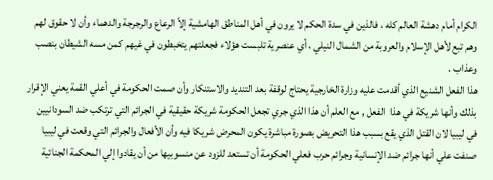الكرام أمام دهشة العالم كله ، فالذين في سدة الحكم لا يرون في أهل المناطق الهامشية إلاّ الرعاع والرجرجة والدهماء وأن لا حقوق لهم وهم تبع لأهل الإسلام والعروبة من الشمال النيلي ، أي عنصرية تلبست هؤلاء فجعلتهم يتخبطون في غيهم كمن مسه الشيطان بنصب وعذاب .
هذا الفعل الشنيع الذي أقدمت عليه وزارة الخارجية يحتاج لوقفة بعد التنديد والاستنكار وأن صمت الحكومة في أعلي القمة يعني الإقرار بذلك وأنها شريكة في هذا  الفعل , مع العلم أن هذا الذي جري تجعل الحكومة شريكة حقيقية في الجرائم التي ترتكب ضد السودانيين في ليبيا لان القتل الذي يقع بسبب هذا التحريض بصورة مباشرة يكون المحرض شريكا فيه وأن الأفعال والجرائم التي وقعت في ليبيا صنفت علي أنها جرائم ضد الإنسانية وجرائم حرب فعلي الحكومة أن تستعد للزود عن منسوبيها من أن يقادوا إلي المحكمة الجنائية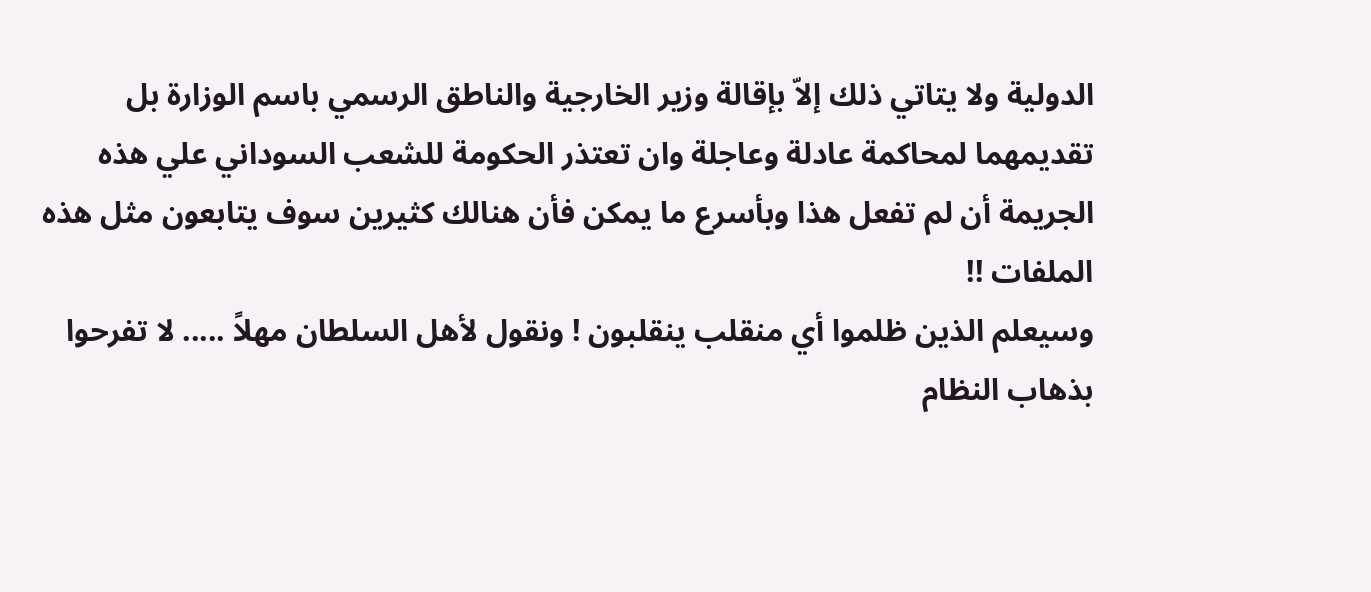الدولية ولا يتاتي ذلك إلاّ بإقالة وزير الخارجية والناطق الرسمي باسم الوزارة بل تقديمهما لمحاكمة عادلة وعاجلة وان تعتذر الحكومة للشعب السوداني علي هذه الجريمة أن لم تفعل هذا وبأسرع ما يمكن فأن هنالك كثيرين سوف يتابعون مثل هذه الملفات !!
وسيعلم الذين ظلموا أي منقلب ينقلبون ! ونقول لأهل السلطان مهلاً ..... لا تفرحوا بذهاب النظام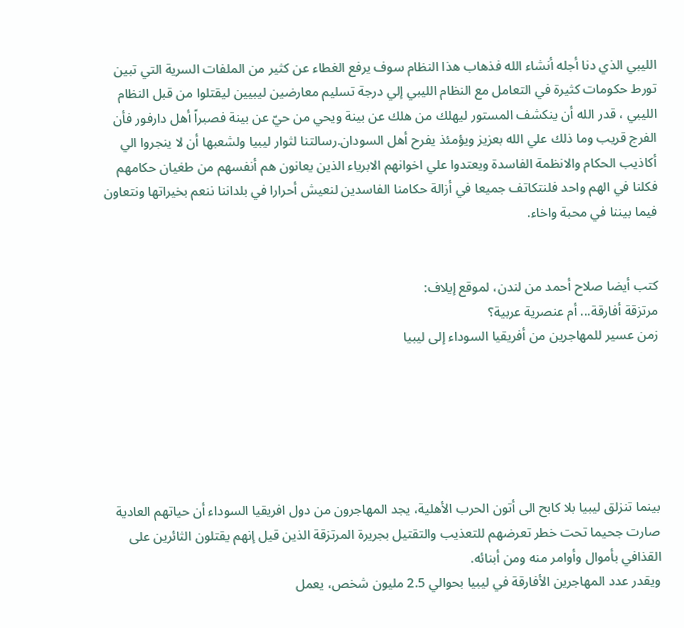الليبي الذي دنا أجله أنشاء الله فذهاب هذا النظام سوف يرفع الغطاء عن كثير من الملفات السرية التي تبين تورط حكومات كثيرة في التعامل مع النظام الليبي إلي درجة تسليم معارضين ليبيين ليقتلوا من قبل النظام الليبي ، قدر الله أن ينكشف المستور ليهلك من هلك عن بينة ويحي من حيّ عن بينة فصبراً أهل دارفور فأن الفرج قريب وما ذلك علي الله بعزيز ويؤمئذ يفرح أهل السودان.رسالتنا لثوار ليبيا ولشعبها أن لا ينجروا الي أكاذيب الحكام والانظمة الفاسدة ويعتدوا علي اخوانهم الابرياء الذين يعانون هم أنفسهم من طغيان حكامهم فكلنا في الهم واحد فلنتكاتف جميعا في أزالة حكامنا الفاسدين لنعيش أحرارا في بلداننا ننعم بخيراتها ونتعاون فيما بيننا في محبة واخاء.


كتب أيضا صلاح أحمد من لندن، لموقع إيلاف:
مرتزقة أفارقة... أم عنصرية عربية؟
زمن عسير للمهاجرين من أفريقيا السوداء إلى ليبيا






بينما تنزلق ليبيا بلا كابح الى أتون الحرب الأهلية، يجد المهاجرون من دول افريقيا السوداء أن حياتهم العادية صارت جحيما تحت خطر تعرضهم للتعذيب والتقتيل بجريرة المرتزقة الذين قيل إنهم يقتلون الثائرين على القذافي بأموال وأوامر منه ومن أبنائه.
ويقدر عدد المهاجرين الأفارقة في ليبيا بحوالي 2.5 مليون شخص، يعمل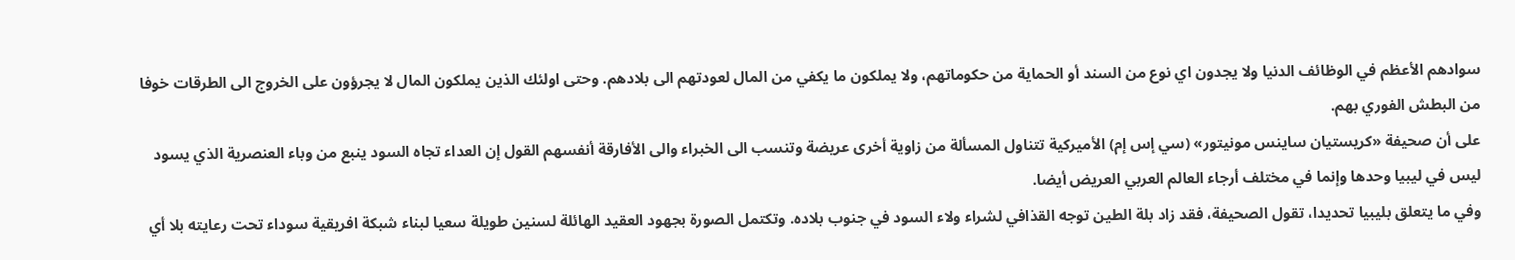سوادهم الأعظم في الوظائف الدنيا ولا يجدون اي نوع من السند أو الحماية من حكوماتهم، ولا يملكون ما يكفي من المال لعودتهم الى بلادهم. وحتى اولئك الذين يملكون المال لا يجرؤون على الخروج الى الطرقات خوفا من البطش الفوري بهم.
على أن صحيفة «كريستيان ساينس مونيتور» (سي إس إم) الأميركية تتناول المسألة من زاوية أخرى عريضة وتنسب الى الخبراء والى الأفارقة أنفسهم القول إن العداء تجاه السود ينبع من وباء العنصرية الذي يسود ليس في ليبيا وحدها وإنما في مختلف أرجاء العالم العربي العريض أيضا.
وفي ما يتعلق بليبيا تحديدا، تقول الصحيفة، فقد زاد بلة الطين توجه القذافي لشراء ولاء السود في جنوب بلاده. وتكتمل الصورة بجهود العقيد الهائلة لسنين طويلة سعيا لبناء شبكة افريقية سوداء تحت رعايته بلا أي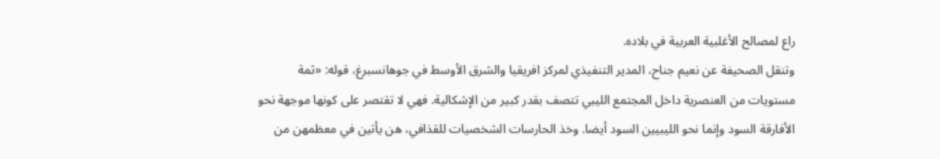راع لمصالح الأغلبية العربية في بلاده.
وتنقل الصحيفة عن نعيم جناح، المدير التنفيذي لمركز افريقيا والشرق الأوسط في جوهانسبرغ، قوله: «ثمة مستويات من العنصرية داخل المجتمع الليبي تتصف بقدر كبير من الإشكالية. فهي لا تقتصر على كونها موجهة نحو الأفارقة السود وإنما نحو الليبيين السود أيضا. وخذ الحارسات الشخصيات للقذافي، هن يأتين في معظمهن من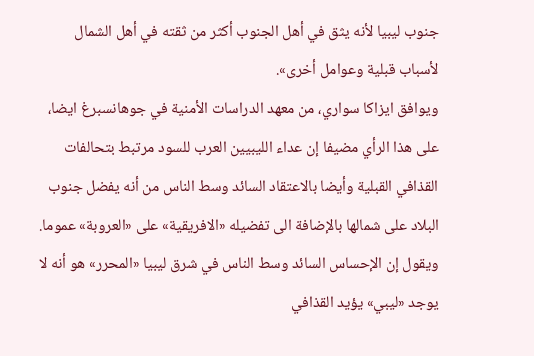جنوب ليبيا لأنه يثق في أهل الجنوب أكثر من ثقته في أهل الشمال لأسباب قبلية وعوامل أخرى».
ويوافق ايزاكا سواري، من معهد الدراسات الأمنية في جوهانسبرغ ايضا، على هذا الرأي مضيفا إن عداء الليبيين العرب للسود مرتبط بتحالفات القذافي القبلية وأيضا بالاعتقاد السائد وسط الناس من أنه يفضل جنوب البلاد على شمالها بالإضافة الى تفضيله «الافريقية» على «العروبة» عموما. ويقول إن الإحساس السائد وسط الناس في شرق ليبيا «المحرر» هو أنه لا يوجد «ليبي» يؤيد القذافي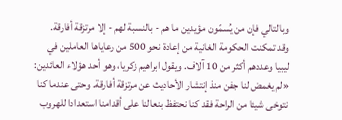وبالتالي فإن من يُسمّون مؤيدين ما هم - بالنسبة لهم - إلا مرتزقة أفارقة.
وقد تمكنت الحكومة الغانية من إعادة نحو 500 من رعاياها العاملين في ليبيا وعددهم أكثر من 10 آلاف. ويقول ابراهيم زكريا، وهو أحد هؤلاء العائدين: «لم يغمض لنا جفن منذ إنتشار الأحاديث عن مرتزقة أفارقة. وحتى عندما كنا نتوخى شيئا من الراحة فقد كنا نحتفظ بنعالنا على أقدامنا استعدادا للهروب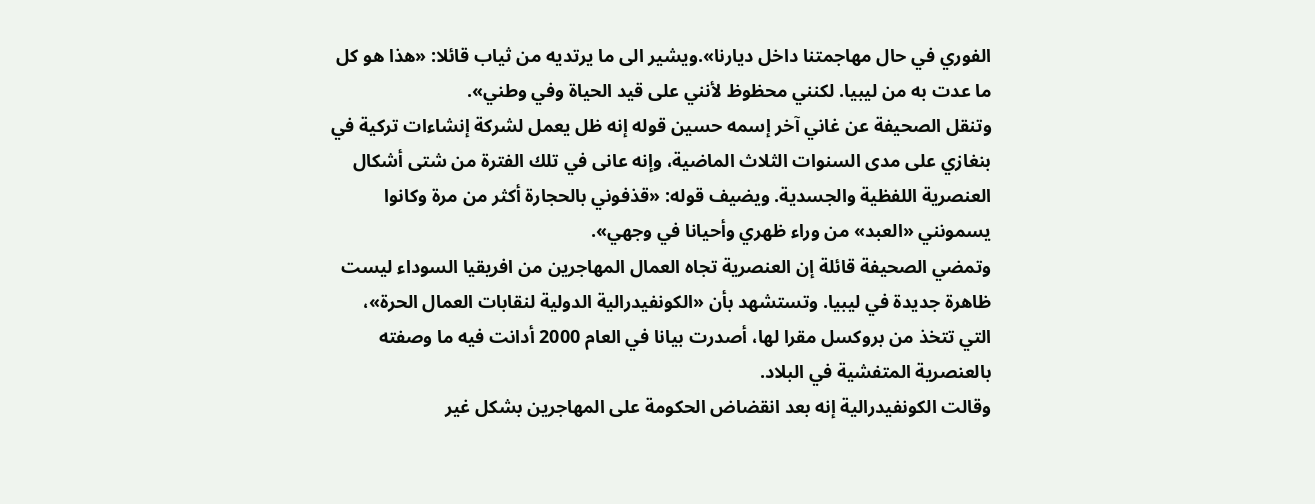الفوري في حال مهاجمتنا داخل ديارنا».ويشير الى ما يرتديه من ثياب قائلا: «هذا هو كل ما عدت به من ليبيا. لكنني محظوظ لأنني على قيد الحياة وفي وطني».
وتنقل الصحيفة عن غاني آخر إسمه حسين قوله إنه ظل يعمل لشركة إنشاءات تركية في بنغازي على مدى السنوات الثلاث الماضية، وإنه عانى في تلك الفترة من شتى أشكال العنصرية اللفظية والجسدية. ويضيف قوله: «قذفوني بالحجارة أكثر من مرة وكانوا يسمونني «العبد» من وراء ظهري وأحيانا في وجهي».
وتمضي الصحيفة قائلة إن العنصرية تجاه العمال المهاجرين من افريقيا السوداء ليست ظاهرة جديدة في ليبيا. وتستشهد بأن «الكونفيدرالية الدولية لنقابات العمال الحرة»، التي تتخذ من بروكسل مقرا لها، أصدرت بيانا في العام 2000 أدانت فيه ما وصفته بالعنصرية المتفشية في البلاد.
وقالت الكونفيدرالية إنه بعد انقضاض الحكومة على المهاجرين بشكل غير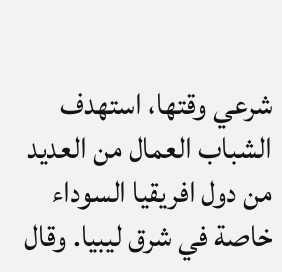شرعي وقتها، استهدف الشباب العمال من العديد من دول افريقيا السوداء خاصة في شرق ليبيا. وقال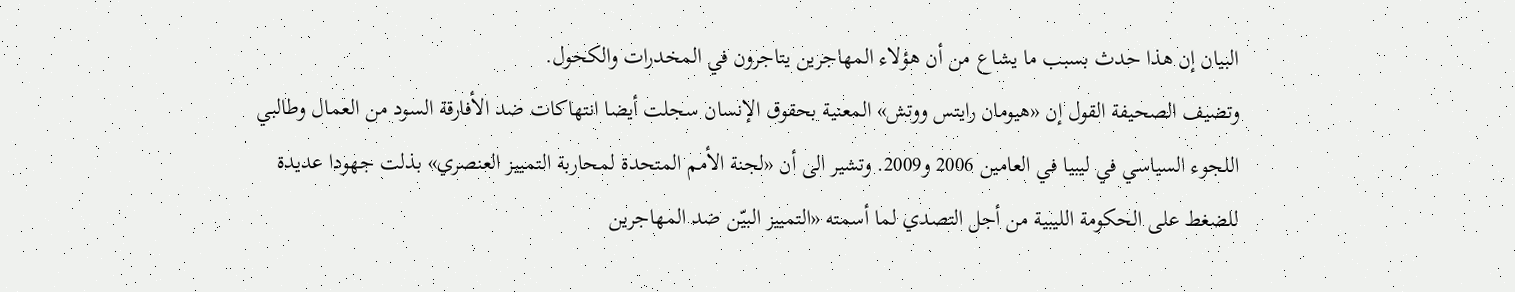البيان إن هذا حدث بسبب ما يشاع من أن هؤلاء المهاجرين يتاجرون في المخدرات والكحول.
وتضيف الصحيفة القول إن «هيومان رايتس ووتش» المعنية بحقوق الإنسان سجلت أيضا انتهاكات ضد الأفارقة السود من العمال وطالبي اللجوء السياسي في ليبيا في العامين 2006 و2009. وتشير الى أن «لجنة الأمم المتحدة لمحاربة التمييز العنصري» بذلت جهودا عديدة للضغط على الحكومة الليبية من أجل التصدي لما أسمته «التمييز البيّن ضد المهاجرين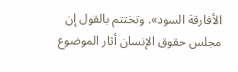الأفارقة السود». وتختتم بالقول إن مجلس حقوق الإنسان أثار الموضوع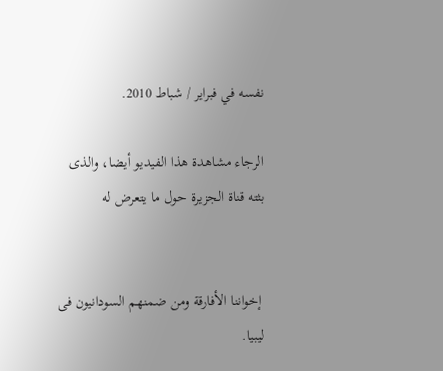نفسه في فبراير / شباط 2010.

الرجاء مشاهدة هذا الفيديو أيضا، والذى بثته قناة الجزيرة حول ما يتعرض له


 إخواننا الأفارقة ومن ضمنهم السودانيون فى ليبيا.